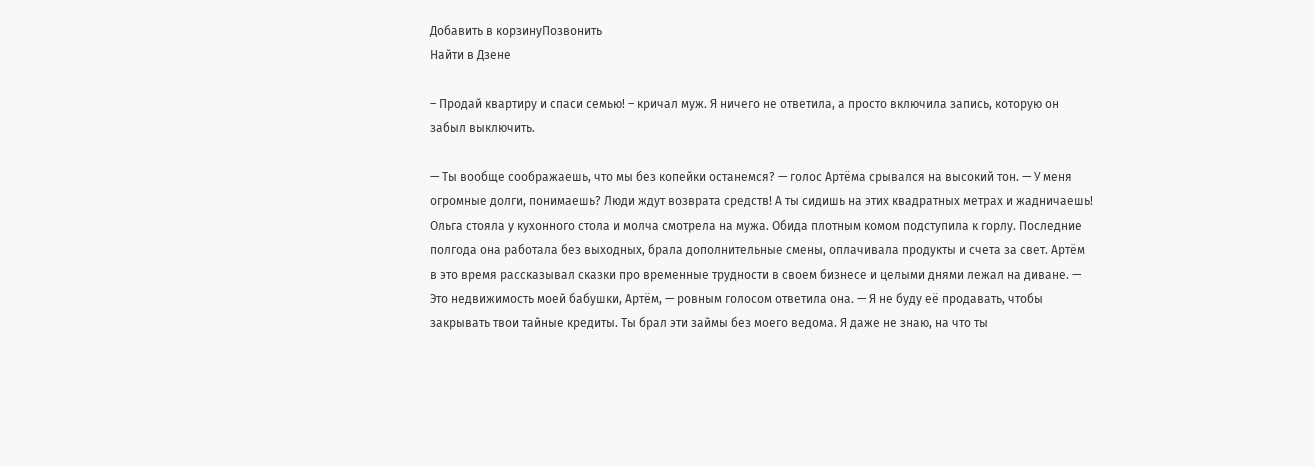Добавить в корзинуПозвонить
Найти в Дзене

– Продай квартиру и спаси семью! – кричал муж. Я ничего не ответила, а просто включила запись, которую он забыл выключить.

— Ты вообще соображаешь, что мы без копейки останемся? — голос Артёма срывался на высокий тон. — У меня огромные долги, понимаешь? Люди ждут возврата средств! А ты сидишь на этих квадратных метрах и жадничаешь! Ольга стояла у кухонного стола и молча смотрела на мужа. Обида плотным комом подступила к горлу. Последние полгода она работала без выходных, брала дополнительные смены, оплачивала продукты и счета за свет. Артём в это время рассказывал сказки про временные трудности в своем бизнесе и целыми днями лежал на диване. — Это недвижимость моей бабушки, Артём, — ровным голосом ответила она. — Я не буду её продавать, чтобы закрывать твои тайные кредиты. Ты брал эти займы без моего ведома. Я даже не знаю, на что ты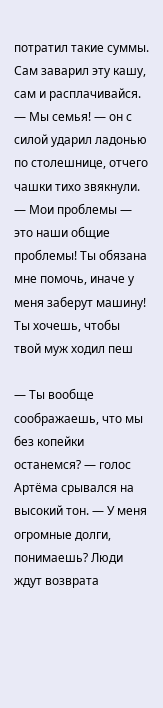потратил такие суммы. Сам заварил эту кашу, сам и расплачивайся. — Мы семья! — он с силой ударил ладонью по столешнице, отчего чашки тихо звякнули. — Мои проблемы — это наши общие проблемы! Ты обязана мне помочь, иначе у меня заберут машину! Ты хочешь, чтобы твой муж ходил пеш

— Ты вообще соображаешь, что мы без копейки останемся? — голос Артёма срывался на высокий тон. — У меня огромные долги, понимаешь? Люди ждут возврата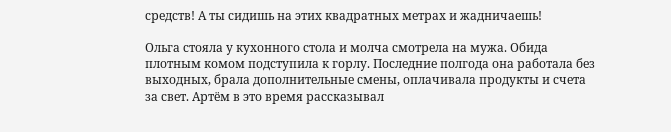средств! А ты сидишь на этих квадратных метрах и жадничаешь!

Ольга стояла у кухонного стола и молча смотрела на мужа. Обида плотным комом подступила к горлу. Последние полгода она работала без выходных, брала дополнительные смены, оплачивала продукты и счета за свет. Артём в это время рассказывал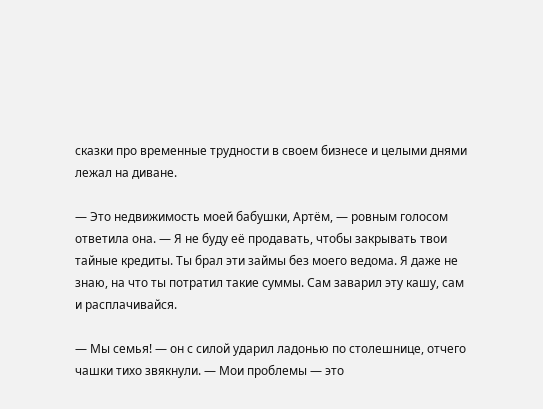сказки про временные трудности в своем бизнесе и целыми днями лежал на диване.

— Это недвижимость моей бабушки, Артём, — ровным голосом ответила она. — Я не буду её продавать, чтобы закрывать твои тайные кредиты. Ты брал эти займы без моего ведома. Я даже не знаю, на что ты потратил такие суммы. Сам заварил эту кашу, сам и расплачивайся.

— Мы семья! — он с силой ударил ладонью по столешнице, отчего чашки тихо звякнули. — Мои проблемы — это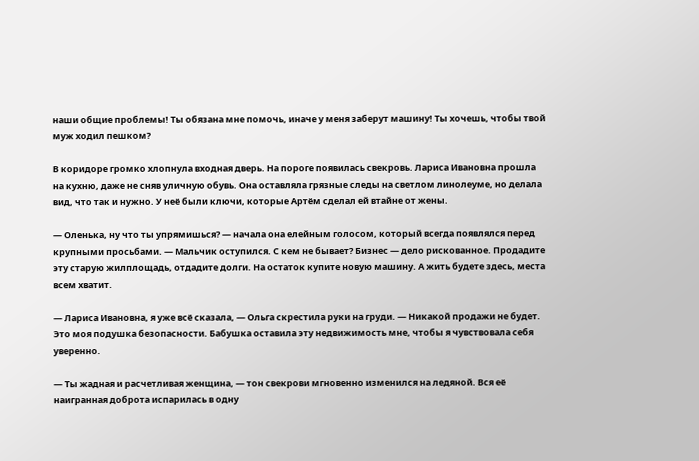наши общие проблемы! Ты обязана мне помочь, иначе у меня заберут машину! Ты хочешь, чтобы твой муж ходил пешком?

В коридоре громко хлопнула входная дверь. На пороге появилась свекровь. Лариса Ивановна прошла на кухню, даже не сняв уличную обувь. Она оставляла грязные следы на светлом линолеуме, но делала вид, что так и нужно. У неё были ключи, которые Артём сделал ей втайне от жены.

— Оленька, ну что ты упрямишься? — начала она елейным голосом, который всегда появлялся перед крупными просьбами. — Мальчик оступился. С кем не бывает? Бизнес — дело рискованное. Продадите эту старую жилплощадь, отдадите долги. На остаток купите новую машину. А жить будете здесь, места всем хватит.

— Лариса Ивановна, я уже всё сказала, — Ольга скрестила руки на груди. — Никакой продажи не будет. Это моя подушка безопасности. Бабушка оставила эту недвижимость мне, чтобы я чувствовала себя уверенно.

— Ты жадная и расчетливая женщина, — тон свекрови мгновенно изменился на ледяной. Вся её наигранная доброта испарилась в одну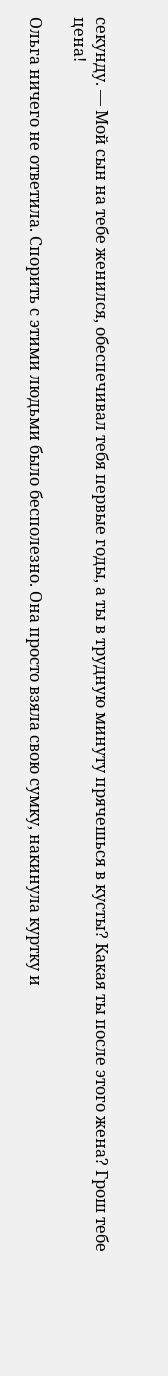секунду. — Мой сын на тебе женился, обеспечивал тебя первые годы, а ты в трудную минуту прячешься в кусты? Какая ты после этого жена? Грош тебе цена!

Ольга ничего не ответила. Спорить с этими людьми было бесполезно. Она просто взяла свою сумку, накинула куртку и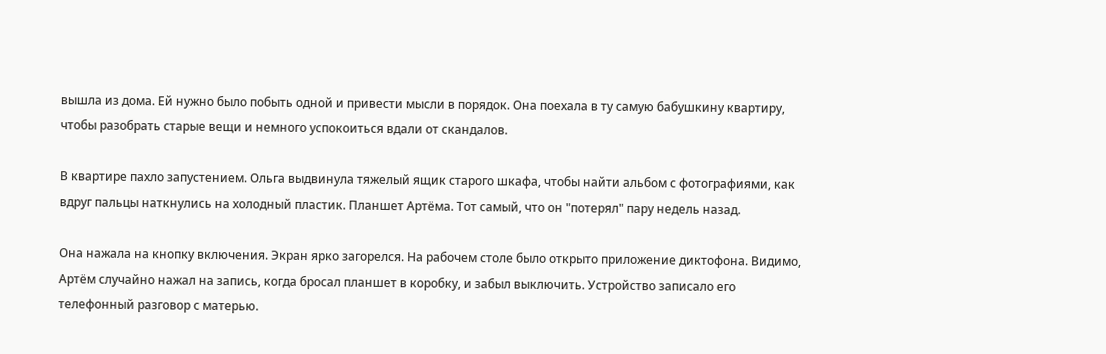вышла из дома. Ей нужно было побыть одной и привести мысли в порядок. Она поехала в ту самую бабушкину квартиру, чтобы разобрать старые вещи и немного успокоиться вдали от скандалов.

В квартире пахло запустением. Ольга выдвинула тяжелый ящик старого шкафа, чтобы найти альбом с фотографиями, как вдруг пальцы наткнулись на холодный пластик. Планшет Артёма. Тот самый, что он "потерял" пару недель назад.

Она нажала на кнопку включения. Экран ярко загорелся. На рабочем столе было открыто приложение диктофона. Видимо, Артём случайно нажал на запись, когда бросал планшет в коробку, и забыл выключить. Устройство записало его телефонный разговор с матерью.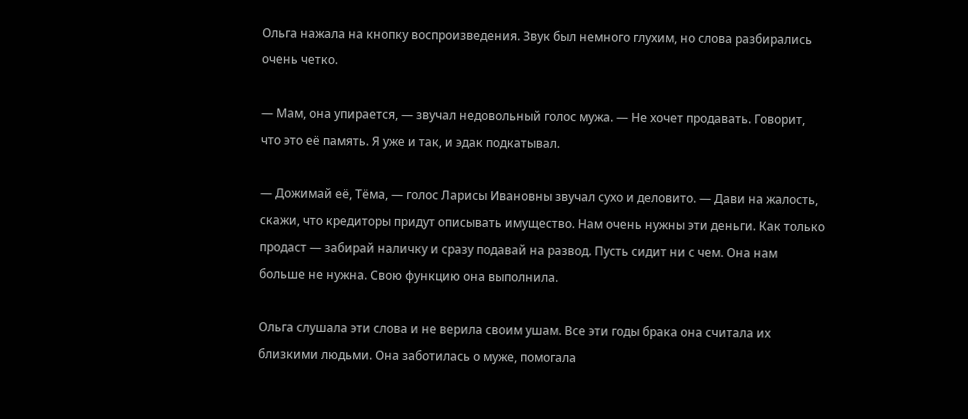Ольга нажала на кнопку воспроизведения. Звук был немного глухим, но слова разбирались очень четко.

— Мам, она упирается, — звучал недовольный голос мужа. — Не хочет продавать. Говорит, что это её память. Я уже и так, и эдак подкатывал.

— Дожимай её, Тёма, — голос Ларисы Ивановны звучал сухо и деловито. — Дави на жалость, скажи, что кредиторы придут описывать имущество. Нам очень нужны эти деньги. Как только продаст — забирай наличку и сразу подавай на развод. Пусть сидит ни с чем. Она нам больше не нужна. Свою функцию она выполнила.

Ольга слушала эти слова и не верила своим ушам. Все эти годы брака она считала их близкими людьми. Она заботилась о муже, помогала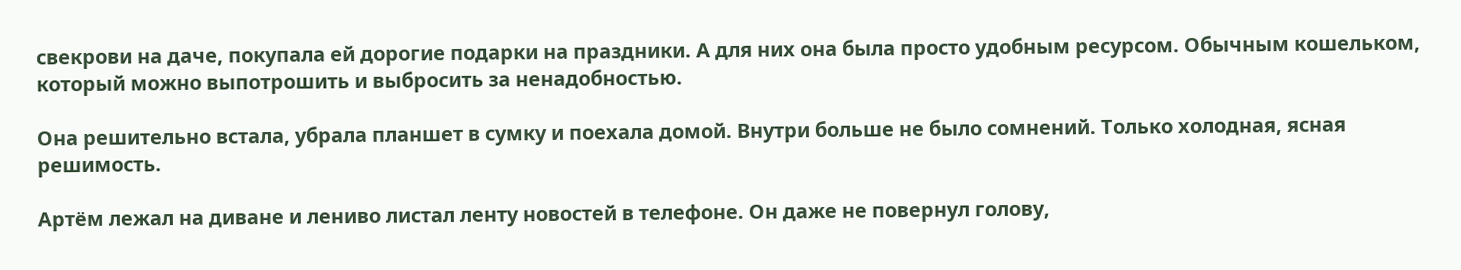свекрови на даче, покупала ей дорогие подарки на праздники. А для них она была просто удобным ресурсом. Обычным кошельком, который можно выпотрошить и выбросить за ненадобностью.

Она решительно встала, убрала планшет в сумку и поехала домой. Внутри больше не было сомнений. Только холодная, ясная решимость.

Артём лежал на диване и лениво листал ленту новостей в телефоне. Он даже не повернул голову,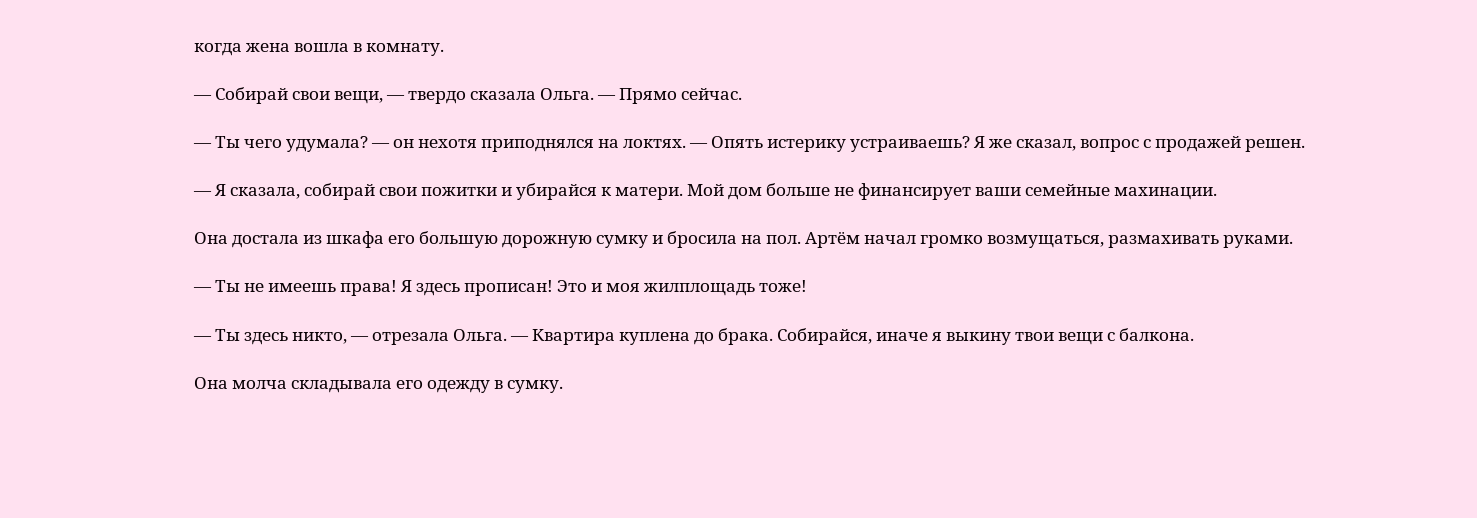когда жена вошла в комнату.

— Собирай свои вещи, — твердо сказала Ольга. — Прямо сейчас.

— Ты чего удумала? — он нехотя приподнялся на локтях. — Опять истерику устраиваешь? Я же сказал, вопрос с продажей решен.

— Я сказала, собирай свои пожитки и убирайся к матери. Мой дом больше не финансирует ваши семейные махинации.

Она достала из шкафа его большую дорожную сумку и бросила на пол. Артём начал громко возмущаться, размахивать руками.

— Ты не имеешь права! Я здесь прописан! Это и моя жилплощадь тоже!

— Ты здесь никто, — отрезала Ольга. — Квартира куплена до брака. Собирайся, иначе я выкину твои вещи с балкона.

Она молча складывала его одежду в сумку.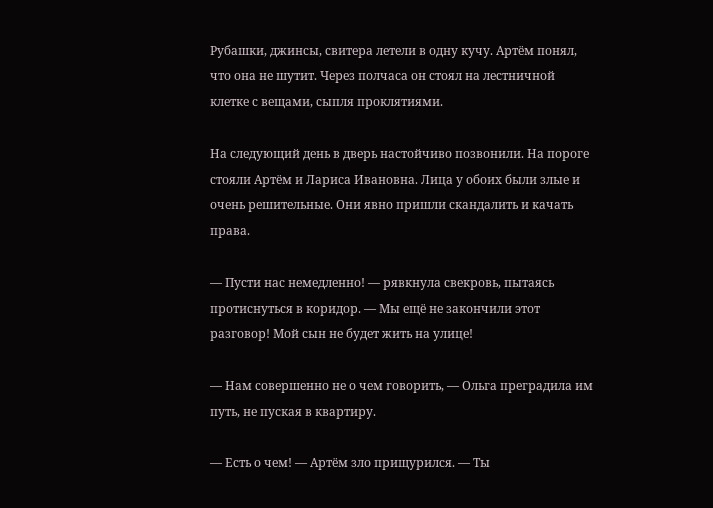Рубашки, джинсы, свитера летели в одну кучу. Артём понял, что она не шутит. Через полчаса он стоял на лестничной клетке с вещами, сыпля проклятиями.

На следующий день в дверь настойчиво позвонили. На пороге стояли Артём и Лариса Ивановна. Лица у обоих были злые и очень решительные. Они явно пришли скандалить и качать права.

— Пусти нас немедленно! — рявкнула свекровь, пытаясь протиснуться в коридор. — Мы ещё не закончили этот разговор! Мой сын не будет жить на улице!

— Нам совершенно не о чем говорить, — Ольга преградила им путь, не пуская в квартиру.

— Есть о чем! — Артём зло прищурился. — Ты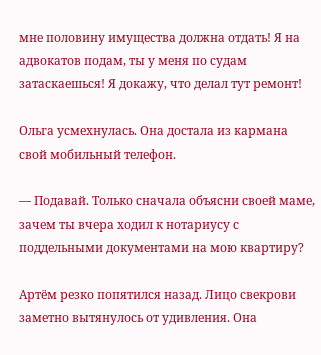мне половину имущества должна отдать! Я на адвокатов подам, ты у меня по судам затаскаешься! Я докажу, что делал тут ремонт!

Ольга усмехнулась. Она достала из кармана свой мобильный телефон.

— Подавай. Только сначала объясни своей маме, зачем ты вчера ходил к нотариусу с поддельными документами на мою квартиру?

Артём резко попятился назад. Лицо свекрови заметно вытянулось от удивления. Она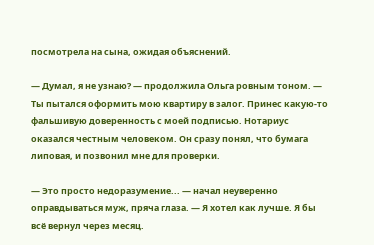посмотрела на сына, ожидая объяснений.

— Думал, я не узнаю? — продолжила Ольга ровным тоном. — Ты пытался оформить мою квартиру в залог. Принес какую-то фальшивую доверенность с моей подписью. Нотариус оказался честным человеком. Он сразу понял, что бумага липовая, и позвонил мне для проверки.

— Это просто недоразумение... — начал неуверенно оправдываться муж, пряча глаза. — Я хотел как лучше. Я бы всё вернул через месяц.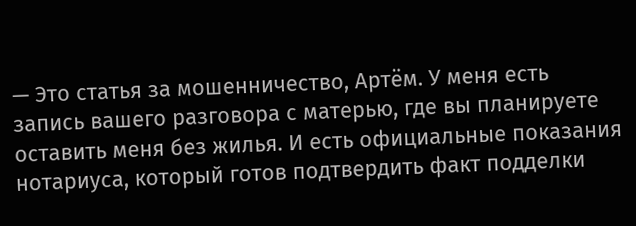— Это статья за мошенничество, Артём. У меня есть запись вашего разговора с матерью, где вы планируете оставить меня без жилья. И есть официальные показания нотариуса, который готов подтвердить факт подделки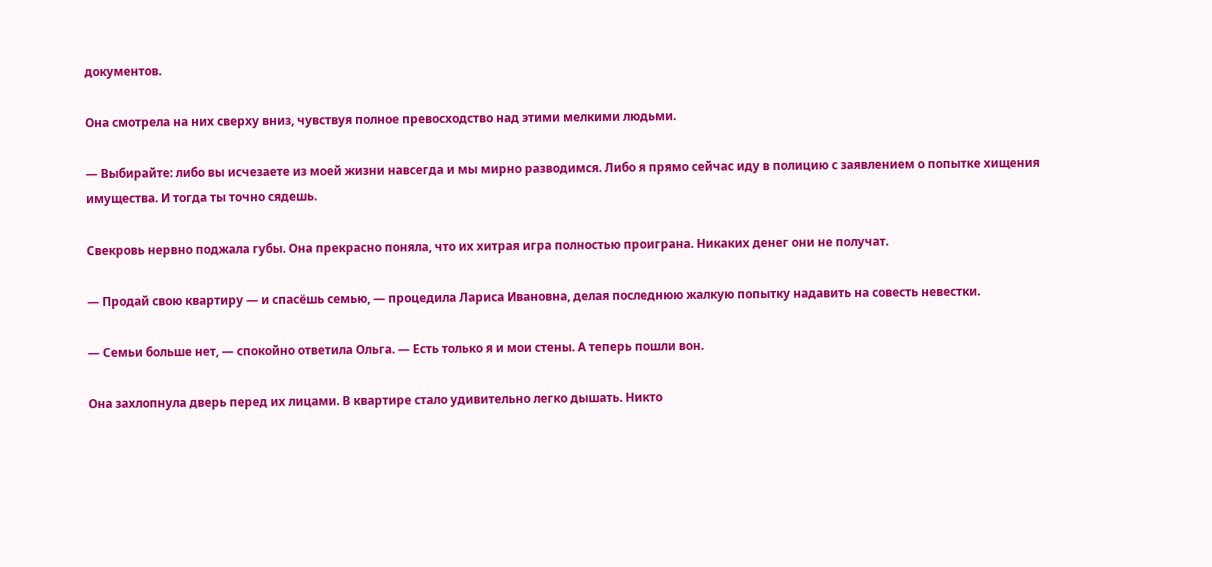документов.

Она смотрела на них сверху вниз, чувствуя полное превосходство над этими мелкими людьми.

— Выбирайте: либо вы исчезаете из моей жизни навсегда и мы мирно разводимся. Либо я прямо сейчас иду в полицию с заявлением о попытке хищения имущества. И тогда ты точно сядешь.

Свекровь нервно поджала губы. Она прекрасно поняла, что их хитрая игра полностью проиграна. Никаких денег они не получат.

— Продай свою квартиру — и спасёшь семью, — процедила Лариса Ивановна, делая последнюю жалкую попытку надавить на совесть невестки.

— Семьи больше нет, — спокойно ответила Ольга. — Есть только я и мои стены. А теперь пошли вон.

Она захлопнула дверь перед их лицами. В квартире стало удивительно легко дышать. Никто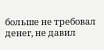больше не требовал денег, не давил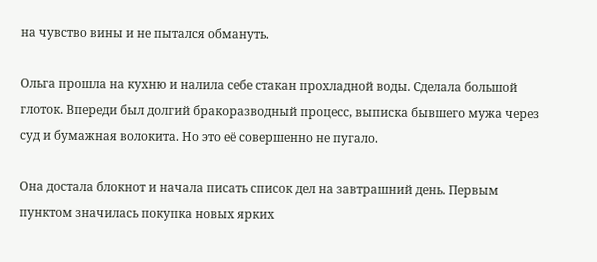на чувство вины и не пытался обмануть.

Ольга прошла на кухню и налила себе стакан прохладной воды. Сделала большой глоток. Впереди был долгий бракоразводный процесс, выписка бывшего мужа через суд и бумажная волокита. Но это её совершенно не пугало.

Она достала блокнот и начала писать список дел на завтрашний день. Первым пунктом значилась покупка новых ярких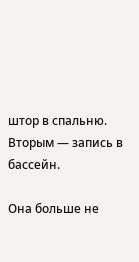штор в спальню. Вторым — запись в бассейн.

Она больше не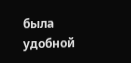была удобной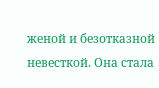женой и безотказной невесткой. Она стала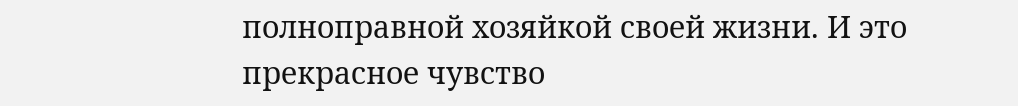полноправной хозяйкой своей жизни. И это прекрасное чувство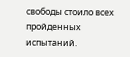свободы стоило всех пройденных испытаний.